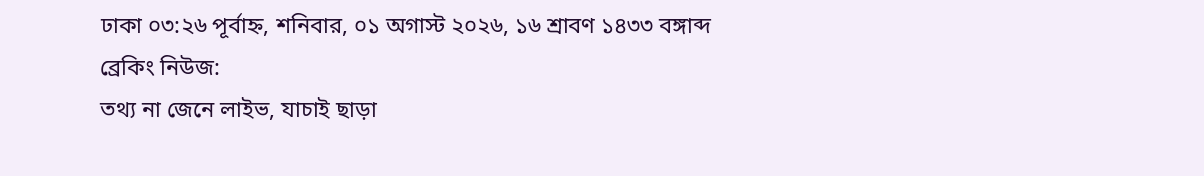ঢাকা ০৩:২৬ পূর্বাহ্ন, শনিবার, ০১ অগাস্ট ২০২৬, ১৬ শ্রাবণ ১৪৩৩ বঙ্গাব্দ
ব্রেকিং নিউজ:
তথ্য না জেনে লাইভ, যাচাই ছাড়া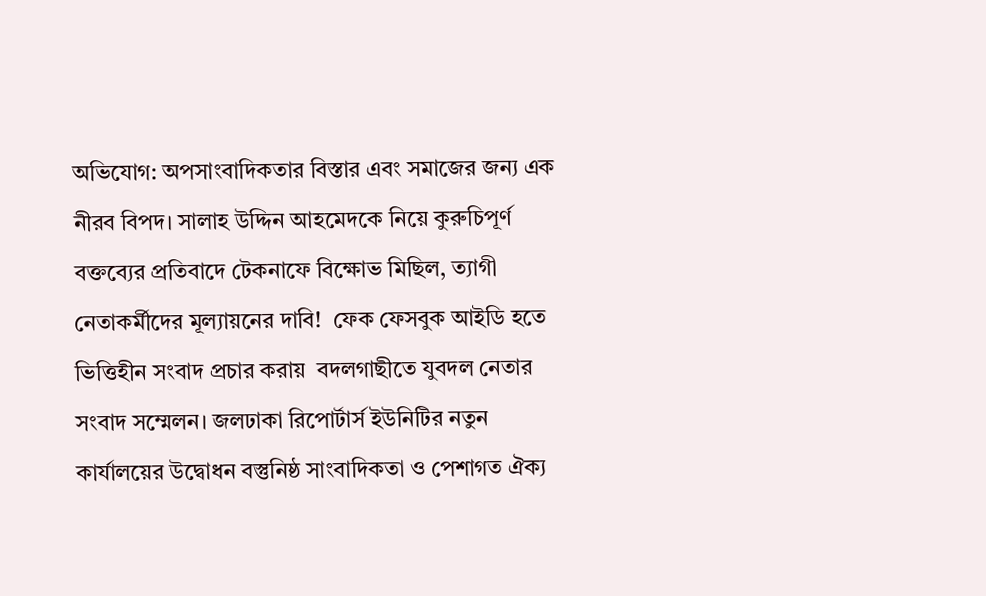অভিযোগ: অপসাংবাদিকতার বিস্তার এবং সমাজের জন্য এক নীরব বিপদ। সালাহ উদ্দিন আহমেদকে নিয়ে কুরুচিপূর্ণ বক্তব্যের প্রতিবাদে টেকনাফে বিক্ষোভ মিছিল, ত্যাগী নেতাকর্মীদের মূল্যায়নের দাবি!  ফেক ফেসবুক আইডি হতে ভিত্তিহীন সংবাদ প্রচার করায়  বদলগাছীতে যুবদল নেতার সংবাদ সম্মেলন। জলঢাকা রিপোর্টার্স ইউনিটির নতুন কার্যালয়ের উদ্বোধন বস্তুনিষ্ঠ সাংবাদিকতা ও পেশাগত ঐক্য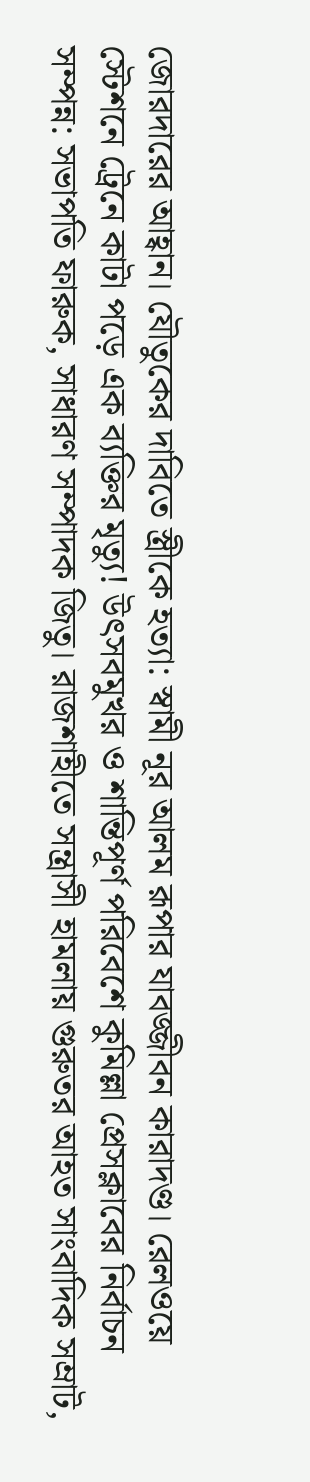জোরদারের আহ্বান। যৌতুকের দাবিতে স্ত্রীকে হত্যা: স্বামী নূর আলম রূপার যাবজ্জীবন কারাদণ্ড। রেলওয়ে স্টেশনে ট্রেনে কাটা পড়ে এক ব্যক্তির মৃত্যু! উৎসবমুখর ও শান্তিপূর্ণ পরিবেশে কুমিল্লা প্রেসক্লাবের নির্বাচন সম্পন্ন: সভাপতি ফারুক, সাধারণ সম্পাদক জিতু। রাজশাহীতে সন্ত্রাসী হামলায় গুরুতর আহত সাংবাদিক সম্রাট,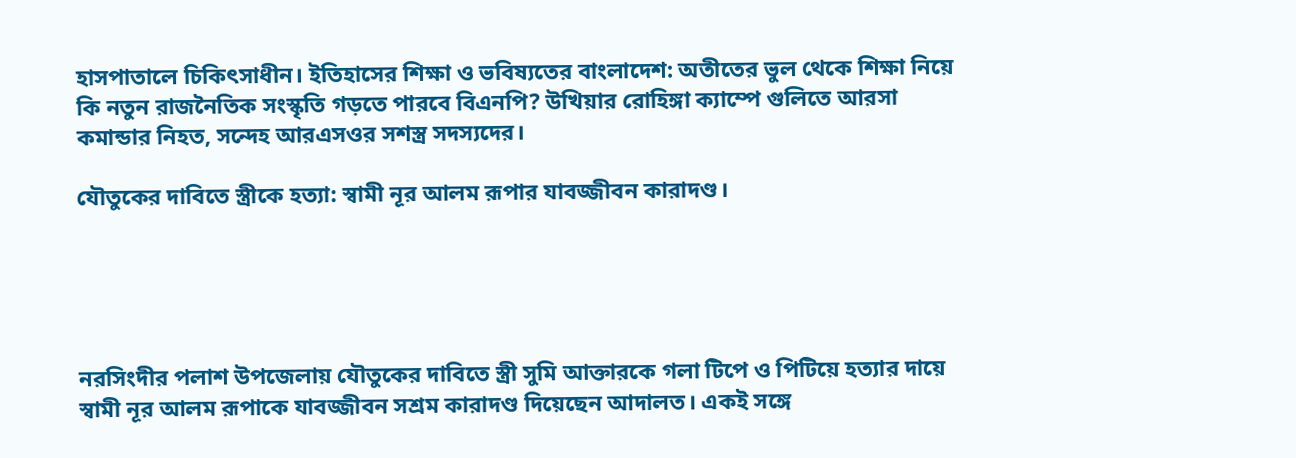হাসপাতালে চিকিৎসাধীন। ইতিহাসের শিক্ষা ও ভবিষ্যতের বাংলাদেশ: অতীতের ভুল থেকে শিক্ষা নিয়ে কি নতুন রাজনৈতিক সংস্কৃতি গড়তে পারবে বিএনপি? উখিয়ার রোহিঙ্গা ক্যাম্পে গুলিতে আরসা কমান্ডার নিহত, সন্দেহ আরএসওর সশস্ত্র সদস্যদের।

যৌতুকের দাবিতে স্ত্রীকে হত্যা: স্বামী নূর আলম রূপার যাবজ্জীবন কারাদণ্ড।





নরসিংদীর পলাশ উপজেলায় যৌতুকের দাবিতে স্ত্রী সুমি আক্তারকে গলা টিপে ও পিটিয়ে হত্যার দায়ে স্বামী নূর আলম রূপাকে যাবজ্জীবন সশ্রম কারাদণ্ড দিয়েছেন আদালত। একই সঙ্গে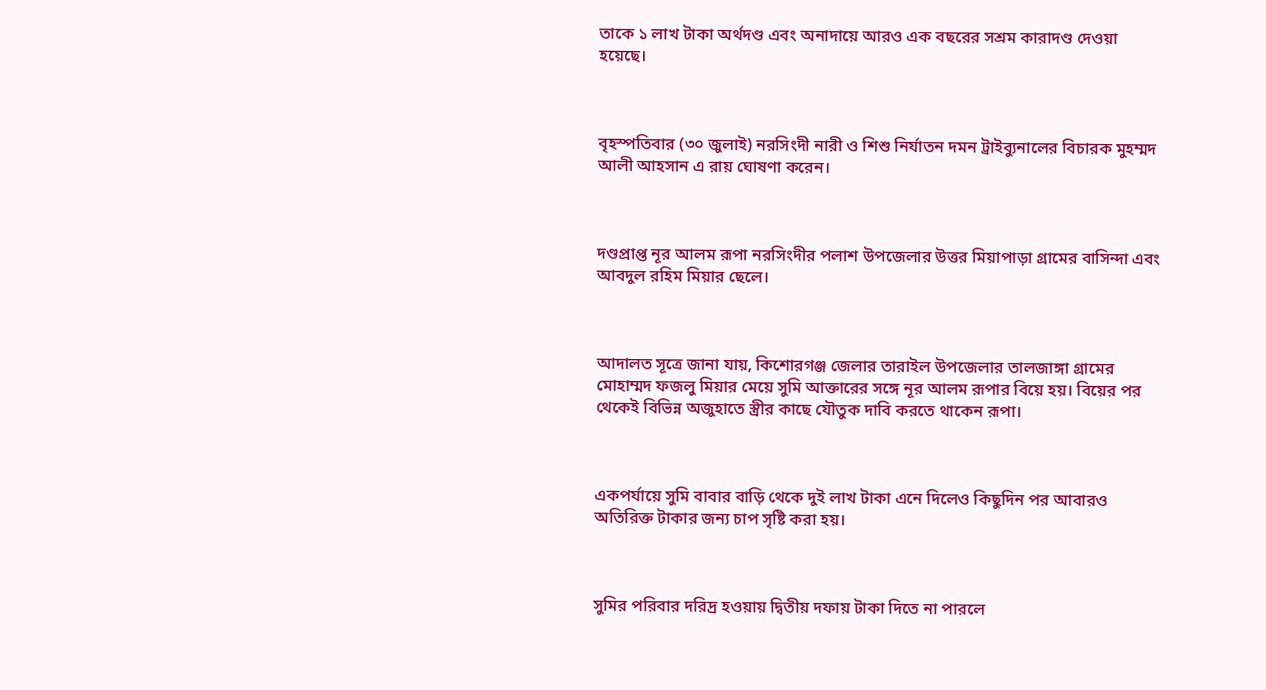তাকে ১ লাখ টাকা অর্থদণ্ড এবং অনাদায়ে আরও এক বছরের সশ্রম কারাদণ্ড দেওয়া হয়েছে।



বৃহস্পতিবার (৩০ জুলাই) নরসিংদী নারী ও শিশু নির্যাতন দমন ট্রাইব্যুনালের বিচারক মুহম্মদ আলী আহসান এ রায় ঘোষণা করেন।



দণ্ডপ্রাপ্ত নূর আলম রূপা নরসিংদীর পলাশ উপজেলার উত্তর মিয়াপাড়া গ্রামের বাসিন্দা এবং আবদুল রহিম মিয়ার ছেলে।



আদালত সূত্রে জানা যায়, কিশোরগঞ্জ জেলার তারাইল উপজেলার তালজাঙ্গা গ্রামের মোহাম্মদ ফজলু মিয়ার মেয়ে সুমি আক্তারের সঙ্গে নূর আলম রূপার বিয়ে হয়। বিয়ের পর থেকেই বিভিন্ন অজুহাতে স্ত্রীর কাছে যৌতুক দাবি করতে থাকেন রূপা।



একপর্যায়ে সুমি বাবার বাড়ি থেকে দুই লাখ টাকা এনে দিলেও কিছুদিন পর আবারও অতিরিক্ত টাকার জন্য চাপ সৃষ্টি করা হয়।



সুমির পরিবার দরিদ্র হওয়ায় দ্বিতীয় দফায় টাকা দিতে না পারলে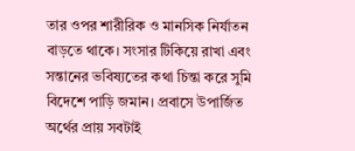তার ওপর শারীরিক ও মানসিক নির্যাতন বাড়তে থাকে। সংসার টিকিয়ে রাখা এবং সন্তানের ভবিষ্যতের কথা চিন্তা করে সুমি বিদেশে পাড়ি জমান। প্রবাসে উপার্জিত অর্থের প্রায় সবটাই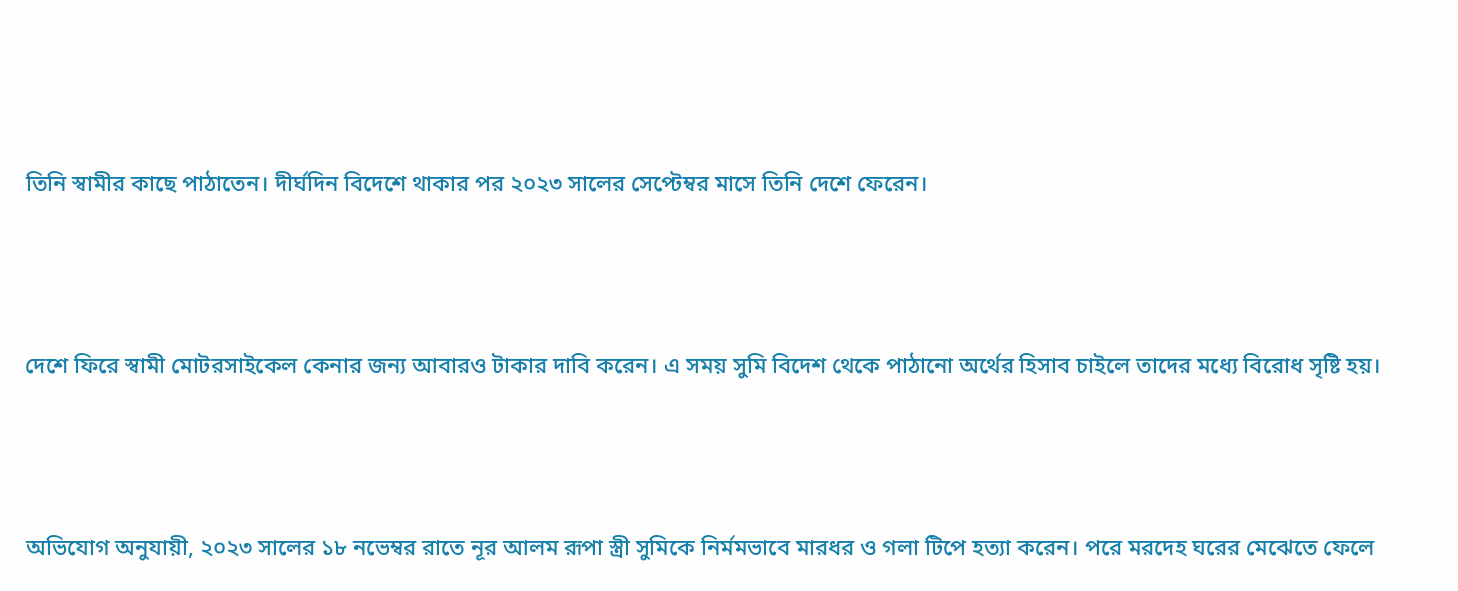তিনি স্বামীর কাছে পাঠাতেন। দীর্ঘদিন বিদেশে থাকার পর ২০২৩ সালের সেপ্টেম্বর মাসে তিনি দেশে ফেরেন।



দেশে ফিরে স্বামী মোটরসাইকেল কেনার জন্য আবারও টাকার দাবি করেন। এ সময় সুমি বিদেশ থেকে পাঠানো অর্থের হিসাব চাইলে তাদের মধ্যে বিরোধ সৃষ্টি হয়।



অভিযোগ অনুযায়ী, ২০২৩ সালের ১৮ নভেম্বর রাতে নূর আলম রূপা স্ত্রী সুমিকে নির্মমভাবে মারধর ও গলা টিপে হত্যা করেন। পরে মরদেহ ঘরের মেঝেতে ফেলে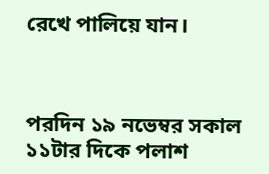রেখে পালিয়ে যান।



পরদিন ১৯ নভেম্বর সকাল ১১টার দিকে পলাশ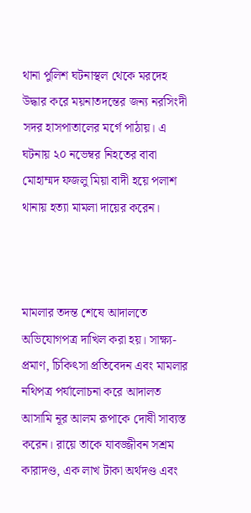থানা পুলিশ ঘটনাস্থল থেকে মরদেহ উদ্ধার করে ময়নাতদন্তের জন্য নরসিংদী সদর হাসপাতালের মর্গে পাঠায়। এ ঘটনায় ২০ নভেম্বর নিহতের বাবা মোহাম্মদ ফজলু মিয়া বাদী হয়ে পলাশ থানায় হত্যা মামলা দায়ের করেন।



মামলার তদন্ত শেষে আদালতে অভিযোগপত্র দাখিল করা হয়। সাক্ষ্য-প্রমাণ, চিকিৎসা প্রতিবেদন এবং মামলার নথিপত্র পর্যালোচনা করে আদালত আসামি নূর আলম রূপাকে দোষী সাব্যস্ত করেন। রায়ে তাকে যাবজ্জীবন সশ্রম কারাদণ্ড, এক লাখ টাকা অর্থদণ্ড এবং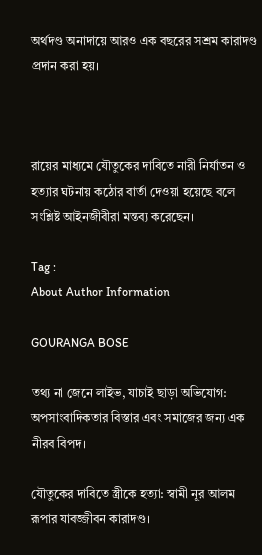অর্থদণ্ড অনাদায়ে আরও এক বছরের সশ্রম কারাদণ্ড প্রদান করা হয়।



রায়ের মাধ্যমে যৌতুকের দাবিতে নারী নির্যাতন ও হত্যার ঘটনায় কঠোর বার্তা দেওয়া হয়েছে বলে সংশ্লিষ্ট আইনজীবীরা মন্তব্য করেছেন।

Tag :
About Author Information

GOURANGA BOSE

তথ্য না জেনে লাইভ, যাচাই ছাড়া অভিযোগ: অপসাংবাদিকতার বিস্তার এবং সমাজের জন্য এক নীরব বিপদ।

যৌতুকের দাবিতে স্ত্রীকে হত্যা: স্বামী নূর আলম রূপার যাবজ্জীবন কারাদণ্ড।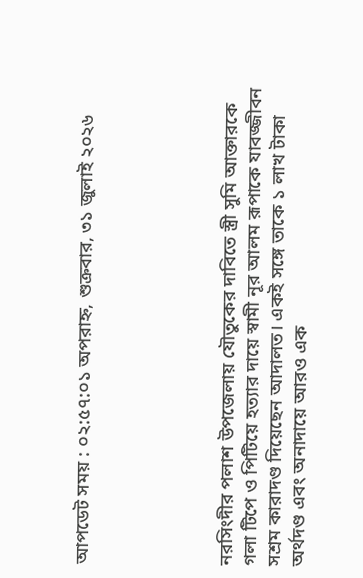আপডেট সময় : ০২:৫৭:০১ অপরাহ্ন, শুক্রবার, ৩১ জুলাই ২০২৬





নরসিংদীর পলাশ উপজেলায় যৌতুকের দাবিতে স্ত্রী সুমি আক্তারকে গলা টিপে ও পিটিয়ে হত্যার দায়ে স্বামী নূর আলম রূপাকে যাবজ্জীবন সশ্রম কারাদণ্ড দিয়েছেন আদালত। একই সঙ্গে তাকে ১ লাখ টাকা অর্থদণ্ড এবং অনাদায়ে আরও এক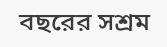বছরের সশ্রম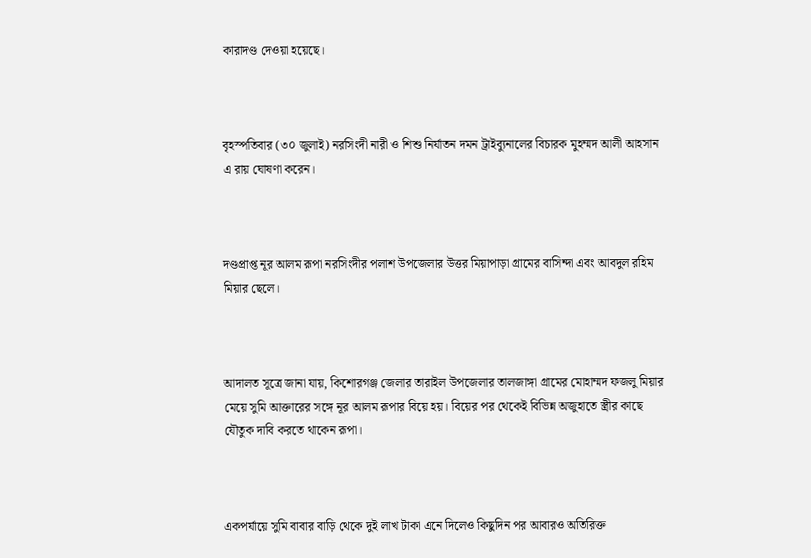কারাদণ্ড দেওয়া হয়েছে।



বৃহস্পতিবার (৩০ জুলাই) নরসিংদী নারী ও শিশু নির্যাতন দমন ট্রাইব্যুনালের বিচারক মুহম্মদ আলী আহসান এ রায় ঘোষণা করেন।



দণ্ডপ্রাপ্ত নূর আলম রূপা নরসিংদীর পলাশ উপজেলার উত্তর মিয়াপাড়া গ্রামের বাসিন্দা এবং আবদুল রহিম মিয়ার ছেলে।



আদালত সূত্রে জানা যায়, কিশোরগঞ্জ জেলার তারাইল উপজেলার তালজাঙ্গা গ্রামের মোহাম্মদ ফজলু মিয়ার মেয়ে সুমি আক্তারের সঙ্গে নূর আলম রূপার বিয়ে হয়। বিয়ের পর থেকেই বিভিন্ন অজুহাতে স্ত্রীর কাছে যৌতুক দাবি করতে থাকেন রূপা।



একপর্যায়ে সুমি বাবার বাড়ি থেকে দুই লাখ টাকা এনে দিলেও কিছুদিন পর আবারও অতিরিক্ত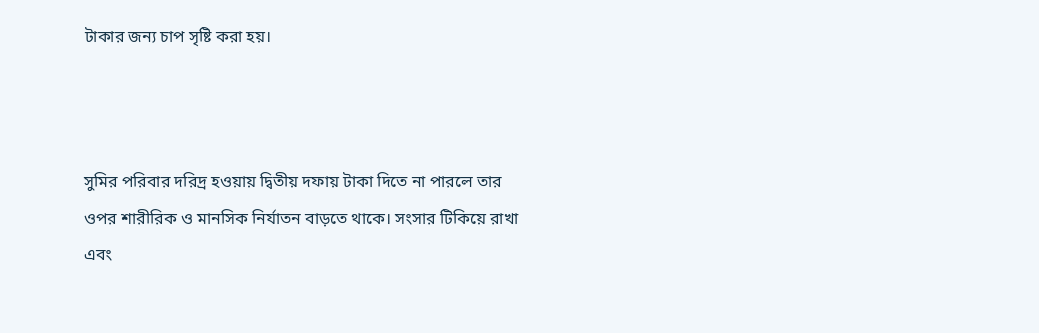টাকার জন্য চাপ সৃষ্টি করা হয়।



সুমির পরিবার দরিদ্র হওয়ায় দ্বিতীয় দফায় টাকা দিতে না পারলে তার ওপর শারীরিক ও মানসিক নির্যাতন বাড়তে থাকে। সংসার টিকিয়ে রাখা এবং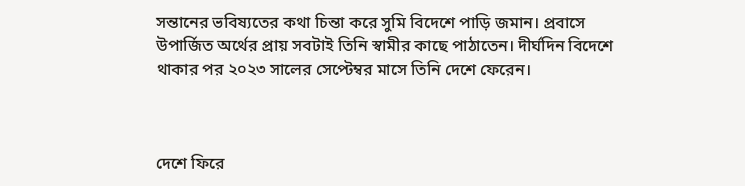সন্তানের ভবিষ্যতের কথা চিন্তা করে সুমি বিদেশে পাড়ি জমান। প্রবাসে উপার্জিত অর্থের প্রায় সবটাই তিনি স্বামীর কাছে পাঠাতেন। দীর্ঘদিন বিদেশে থাকার পর ২০২৩ সালের সেপ্টেম্বর মাসে তিনি দেশে ফেরেন।



দেশে ফিরে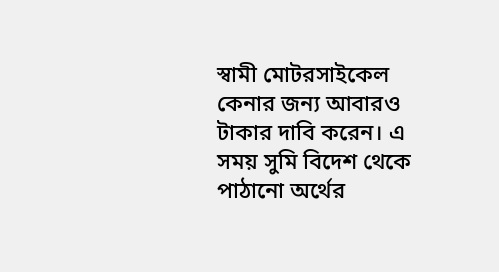স্বামী মোটরসাইকেল কেনার জন্য আবারও টাকার দাবি করেন। এ সময় সুমি বিদেশ থেকে পাঠানো অর্থের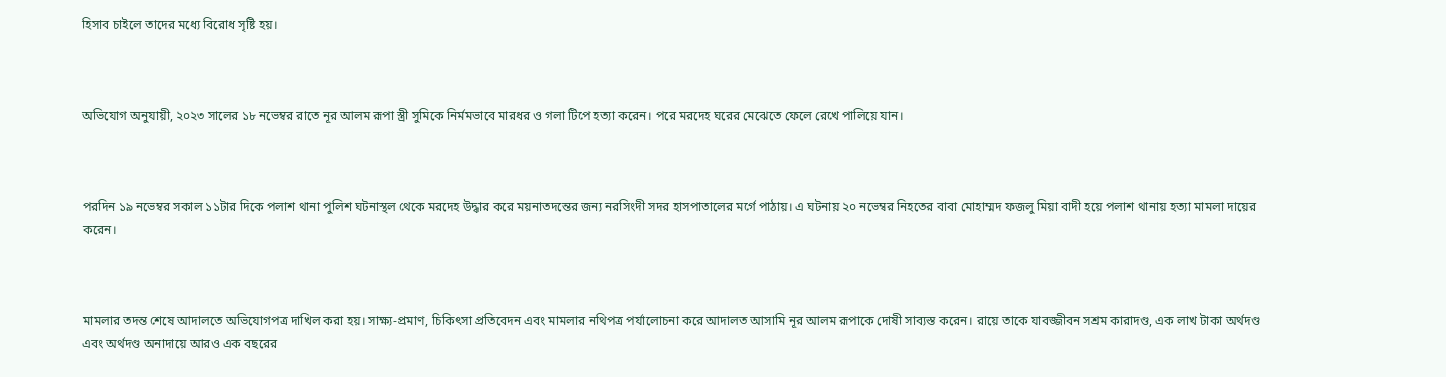হিসাব চাইলে তাদের মধ্যে বিরোধ সৃষ্টি হয়।



অভিযোগ অনুযায়ী, ২০২৩ সালের ১৮ নভেম্বর রাতে নূর আলম রূপা স্ত্রী সুমিকে নির্মমভাবে মারধর ও গলা টিপে হত্যা করেন। পরে মরদেহ ঘরের মেঝেতে ফেলে রেখে পালিয়ে যান।



পরদিন ১৯ নভেম্বর সকাল ১১টার দিকে পলাশ থানা পুলিশ ঘটনাস্থল থেকে মরদেহ উদ্ধার করে ময়নাতদন্তের জন্য নরসিংদী সদর হাসপাতালের মর্গে পাঠায়। এ ঘটনায় ২০ নভেম্বর নিহতের বাবা মোহাম্মদ ফজলু মিয়া বাদী হয়ে পলাশ থানায় হত্যা মামলা দায়ের করেন।



মামলার তদন্ত শেষে আদালতে অভিযোগপত্র দাখিল করা হয়। সাক্ষ্য-প্রমাণ, চিকিৎসা প্রতিবেদন এবং মামলার নথিপত্র পর্যালোচনা করে আদালত আসামি নূর আলম রূপাকে দোষী সাব্যস্ত করেন। রায়ে তাকে যাবজ্জীবন সশ্রম কারাদণ্ড, এক লাখ টাকা অর্থদণ্ড এবং অর্থদণ্ড অনাদায়ে আরও এক বছরের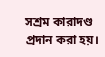সশ্রম কারাদণ্ড প্রদান করা হয়।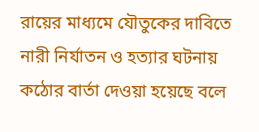রায়ের মাধ্যমে যৌতুকের দাবিতে নারী নির্যাতন ও হত্যার ঘটনায় কঠোর বার্তা দেওয়া হয়েছে বলে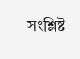সংশ্লিষ্ট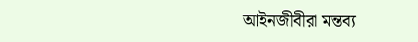আইনজীবীরা মন্তব্য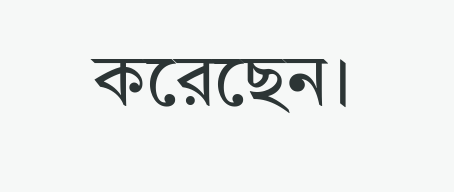করেছেন।